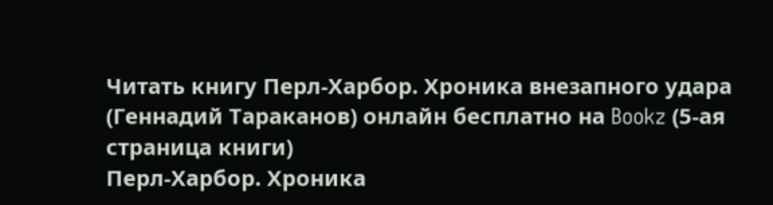Читать книгу Перл-Харбор. Хроника внезапного удара (Геннадий Тараканов) онлайн бесплатно на Bookz (5-ая страница книги)
Перл-Харбор. Хроника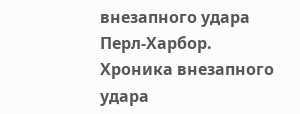внезапного удара
Перл-Харбор. Хроника внезапного удара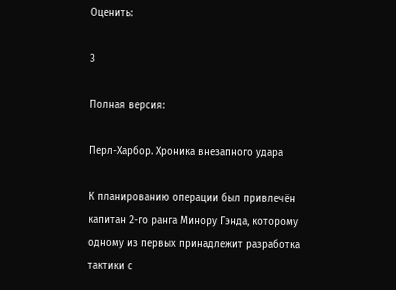Оценить:

3

Полная версия:

Перл-Харбор. Хроника внезапного удара

К планированию операции был привлечён капитан 2-го ранга Минору Гэнда, которому одному из первых принадлежит разработка тактики с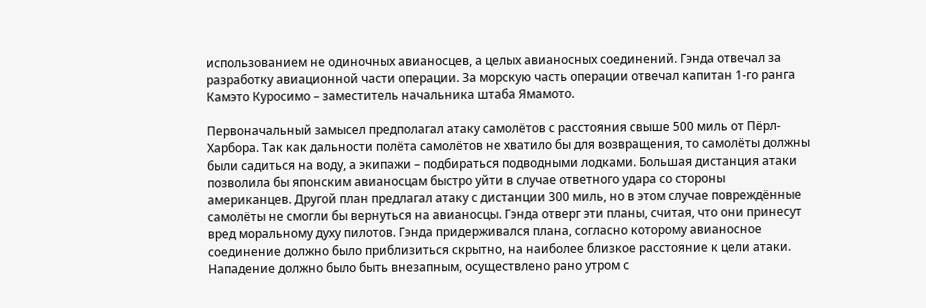использованием не одиночных авианосцев, а целых авианосных соединений. Гэнда отвечал за разработку авиационной части операции. За морскую часть операции отвечал капитан 1-го ранга Камэто Куросимо – заместитель начальника штаба Ямамото.

Первоначальный замысел предполагал атаку самолётов с расстояния свыше 500 миль от Пёрл-Харбора. Так как дальности полёта самолётов не хватило бы для возвращения, то самолёты должны были садиться на воду, а экипажи – подбираться подводными лодками. Большая дистанция атаки позволила бы японским авианосцам быстро уйти в случае ответного удара со стороны американцев. Другой план предлагал атаку с дистанции 300 миль, но в этом случае повреждённые самолёты не смогли бы вернуться на авианосцы. Гэнда отверг эти планы, считая, что они принесут вред моральному духу пилотов. Гэнда придерживался плана, согласно которому авианосное соединение должно было приблизиться скрытно, на наиболее близкое расстояние к цели атаки. Нападение должно было быть внезапным, осуществлено рано утром с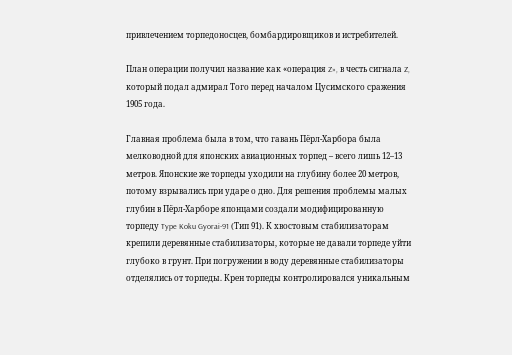привлечением торпедоносцев, бомбардировщиков и истребителей.

План операции получил название как «операция Z», в честь сигнала Z, который подал адмирал Того перед началом Цусимского сражения 1905 года.

Главная проблема была в том, что гавань Пёрл-Харбора была мелководной для японских авиационных торпед – всего лишь 12–13 метров. Японские же торпеды уходили на глубину более 20 метров, потому взрывались при ударе о дно. Для решения проблемы малых глубин в Пёрл-Харборе японцами создали модифицированную торпеду Type Koku Gyorai-91 (Тип 91). К хвостовым стабилизаторам крепили деревянные стабилизаторы, которые не давали торпеде уйти глубоко в грунт. При погружении в воду деревянные стабилизаторы отделялись от торпеды. Крен торпеды контролировался уникальным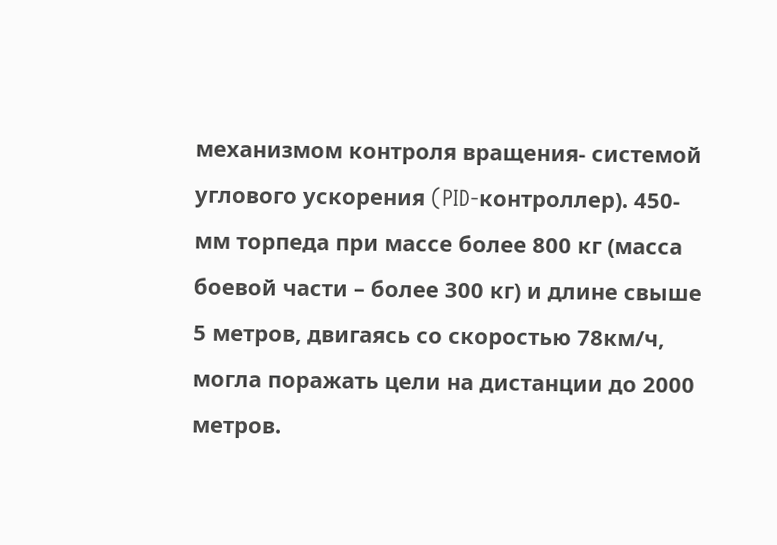механизмом контроля вращения- системой углового ускорения (PID-контроллер). 450-мм торпеда при массе более 800 кг (масса боевой части – более 300 кг) и длине свыше 5 метров, двигаясь со скоростью 78км/ч, могла поражать цели на дистанции до 2000 метров.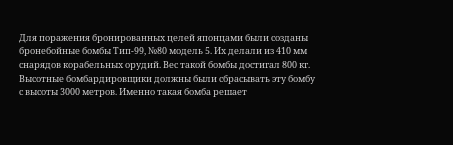Для поражения бронированных целей японцами были созданы бронебойные бомбы Тип-99, №80 модель 5. Их делали из 410 мм снарядов корабельных орудий. Вес такой бомбы достигал 800 кг. Высотные бомбардировщики должны были сбрасывать эту бомбу с высоты 3000 метров. Именно такая бомба решает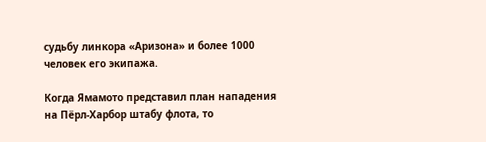судьбу линкора «Аризона» и более 1000 человек его экипажа.

Когда Ямамото представил план нападения на Пёрл-Харбор штабу флота, то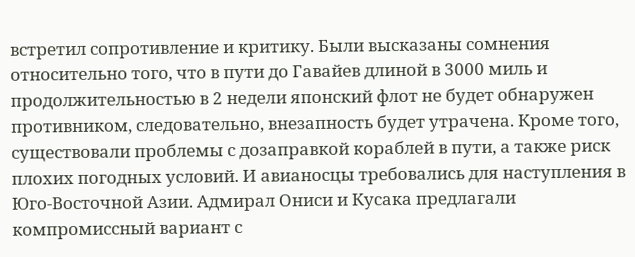встретил сопротивление и критику. Были высказаны сомнения относительно того, что в пути до Гавайев длиной в 3000 миль и продолжительностью в 2 недели японский флот не будет обнаружен противником, следовательно, внезапность будет утрачена. Кроме того, существовали проблемы с дозаправкой кораблей в пути, а также риск плохих погодных условий. И авианосцы требовались для наступления в Юго-Восточной Азии. Адмирал Ониси и Кусака предлагали компромиссный вариант с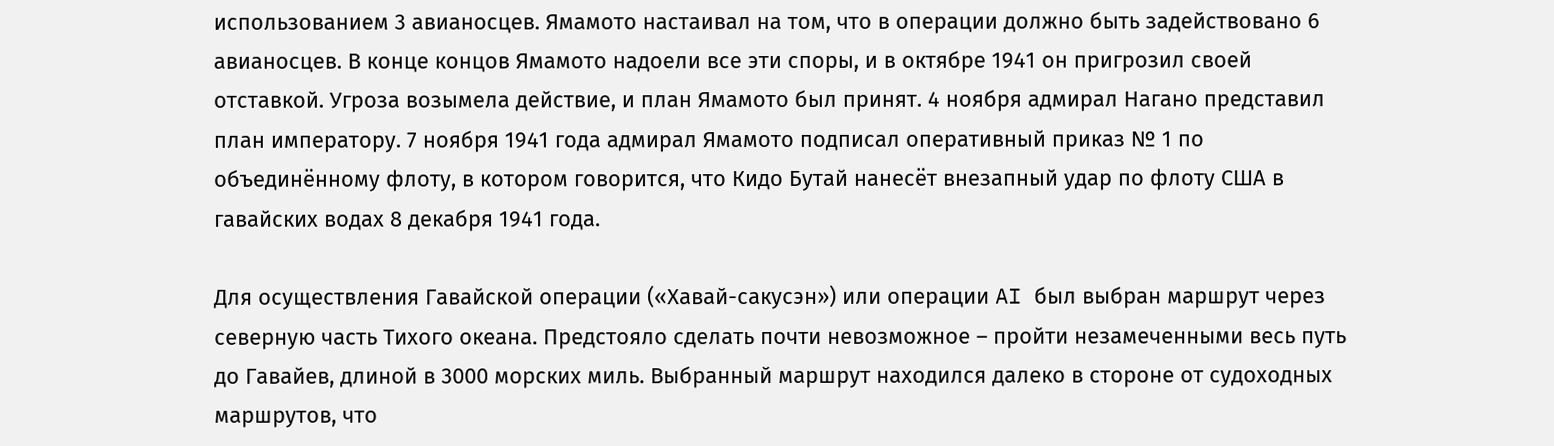использованием 3 авианосцев. Ямамото настаивал на том, что в операции должно быть задействовано 6 авианосцев. В конце концов Ямамото надоели все эти споры, и в октябре 1941 он пригрозил своей отставкой. Угроза возымела действие, и план Ямамото был принят. 4 ноября адмирал Нагано представил план императору. 7 ноября 1941 года адмирал Ямамото подписал оперативный приказ № 1 по объединённому флоту, в котором говорится, что Кидо Бутай нанесёт внезапный удар по флоту США в гавайских водах 8 декабря 1941 года.

Для осуществления Гавайской операции («Хавай-сакусэн») или операции AI был выбран маршрут через северную часть Тихого океана. Предстояло сделать почти невозможное – пройти незамеченными весь путь до Гавайев, длиной в 3000 морских миль. Выбранный маршрут находился далеко в стороне от судоходных маршрутов, что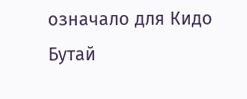означало для Кидо Бутай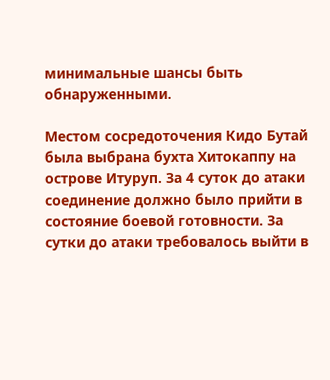минимальные шансы быть обнаруженными.

Местом сосредоточения Кидо Бутай была выбрана бухта Хитокаппу на острове Итуруп. За 4 суток до атаки соединение должно было прийти в состояние боевой готовности. За сутки до атаки требовалось выйти в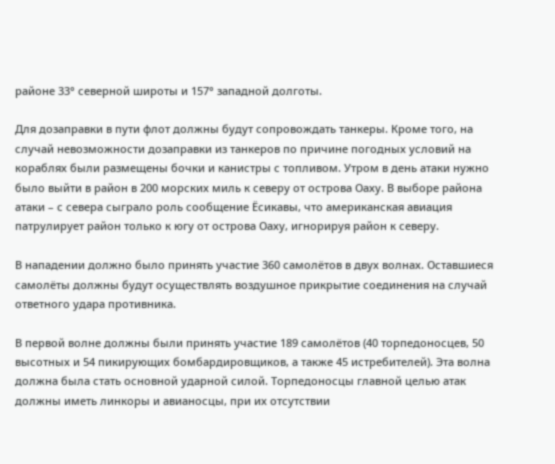районе 33° северной широты и 157° западной долготы.

Для дозаправки в пути флот должны будут сопровождать танкеры. Кроме того, на случай невозможности дозаправки из танкеров по причине погодных условий на кораблях были размещены бочки и канистры с топливом. Утром в день атаки нужно было выйти в район в 200 морских миль к северу от острова Оаху. В выборе района атаки – с севера сыграло роль сообщение Ёсикавы, что американская авиация патрулирует район только к югу от острова Оаху, игнорируя район к северу.

В нападении должно было принять участие 360 самолётов в двух волнах. Оставшиеся самолёты должны будут осуществлять воздушное прикрытие соединения на случай ответного удара противника.

В первой волне должны были принять участие 189 самолётов (40 торпедоносцев, 50 высотных и 54 пикирующих бомбардировщиков, а также 45 истребителей). Эта волна должна была стать основной ударной силой. Торпедоносцы главной целью атак должны иметь линкоры и авианосцы, при их отсутствии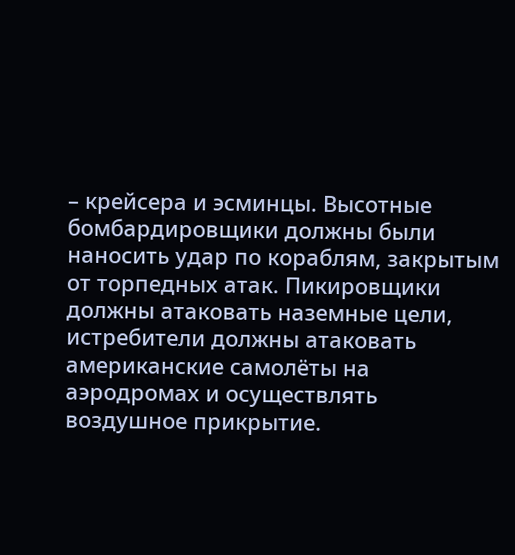– крейсера и эсминцы. Высотные бомбардировщики должны были наносить удар по кораблям, закрытым от торпедных атак. Пикировщики должны атаковать наземные цели, истребители должны атаковать американские самолёты на аэродромах и осуществлять воздушное прикрытие.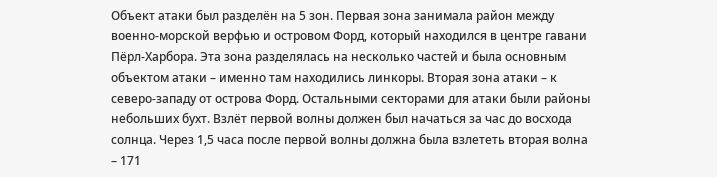Объект атаки был разделён на 5 зон. Первая зона занимала район между военно-морской верфью и островом Форд, который находился в центре гавани Пёрл-Харбора. Эта зона разделялась на несколько частей и была основным объектом атаки – именно там находились линкоры. Вторая зона атаки – к северо-западу от острова Форд. Остальными секторами для атаки были районы небольших бухт. Взлёт первой волны должен был начаться за час до восхода солнца. Через 1,5 часа после первой волны должна была взлететь вторая волна – 171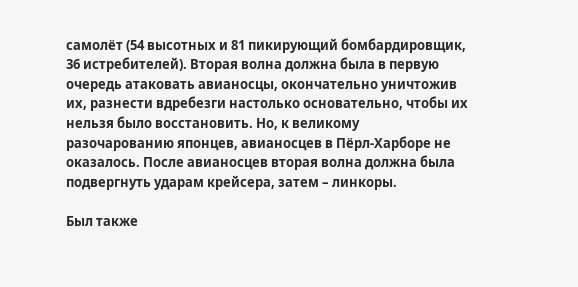самолёт (54 высотных и 81 пикирующий бомбардировщик, 36 истребителей). Вторая волна должна была в первую очередь атаковать авианосцы, окончательно уничтожив их, разнести вдребезги настолько основательно, чтобы их нельзя было восстановить. Но, к великому разочарованию японцев, авианосцев в Пёрл-Харборе не оказалось. После авианосцев вторая волна должна была подвергнуть ударам крейсера, затем – линкоры.

Был также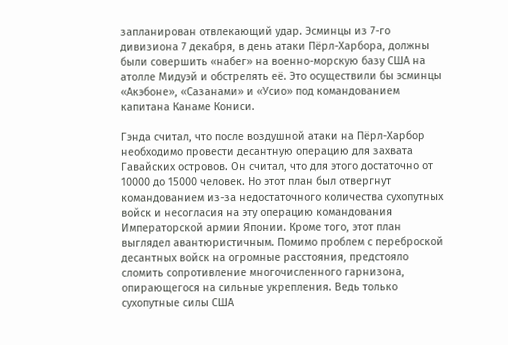запланирован отвлекающий удар. Эсминцы из 7-го дивизиона 7 декабря, в день атаки Пёрл-Харбора, должны были совершить «набег» на военно-морскую базу США на атолле Мидуэй и обстрелять её. Это осуществили бы эсминцы «Акэбоне», «Сазанами» и «Усио» под командованием капитана Канаме Кониси.

Гэнда считал, что после воздушной атаки на Пёрл-Харбор необходимо провести десантную операцию для захвата Гавайских островов. Он считал, что для этого достаточно от 10000 до 15000 человек. Но этот план был отвергнут командованием из-за недостаточного количества сухопутных войск и несогласия на эту операцию командования Императорской армии Японии. Кроме того, этот план выглядел авантюристичным. Помимо проблем с переброской десантных войск на огромные расстояния, предстояло сломить сопротивление многочисленного гарнизона, опирающегося на сильные укрепления. Ведь только сухопутные силы США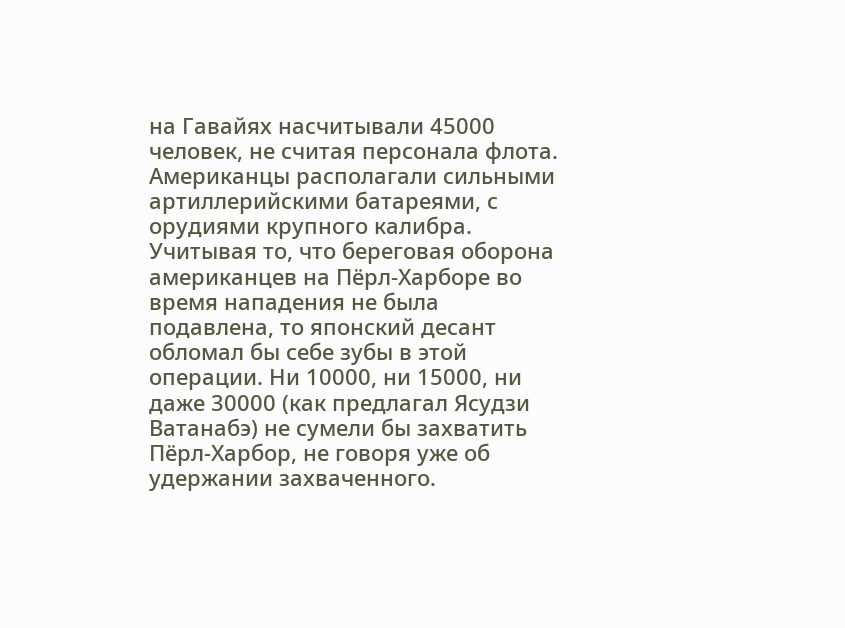на Гавайях насчитывали 45000 человек, не считая персонала флота. Американцы располагали сильными артиллерийскими батареями, с орудиями крупного калибра. Учитывая то, что береговая оборона американцев на Пёрл-Харборе во время нападения не была подавлена, то японский десант обломал бы себе зубы в этой операции. Ни 10000, ни 15000, ни даже 30000 (как предлагал Ясудзи Ватанабэ) не сумели бы захватить Пёрл-Харбор, не говоря уже об удержании захваченного.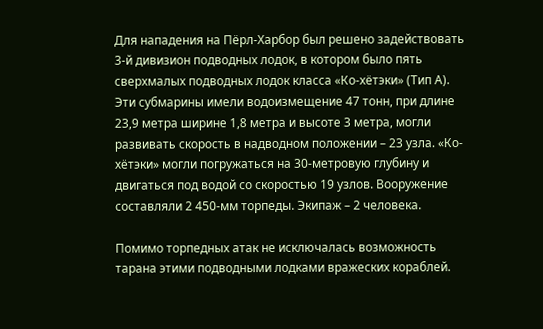Для нападения на Пёрл-Харбор был решено задействовать 3-й дивизион подводных лодок, в котором было пять сверхмалых подводных лодок класса «Ко-хётэки» (Тип А). Эти субмарины имели водоизмещение 47 тонн, при длине 23,9 метра ширине 1,8 метра и высоте 3 метра, могли развивать скорость в надводном положении – 23 узла. «Ко-хётэки» могли погружаться на 30-метровую глубину и двигаться под водой со скоростью 19 узлов. Вооружение составляли 2 450-мм торпеды. Экипаж – 2 человека.

Помимо торпедных атак не исключалась возможность тарана этими подводными лодками вражеских кораблей.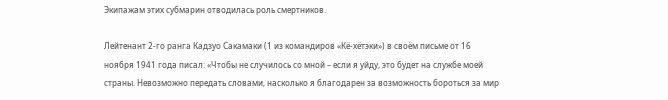Экипажам этих субмарин отводилась роль смертников.

Лейтенант 2-го ранга Кадзуо Сакамаки (1 из командиров «Кё-хётэки») в своём письме от 16 ноября 1941 года писал: «Чтобы не случилось со мной – если я уйду, это будет на службе моей страны. Невозможно передать словами, насколько я благодарен за возможность бороться за мир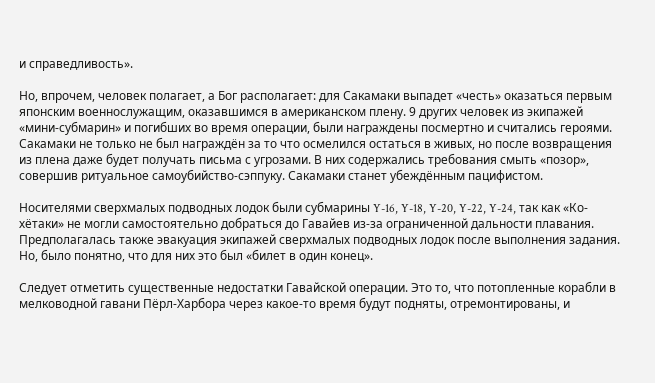и справедливость».

Но, впрочем, человек полагает, а Бог располагает: для Сакамаки выпадет «честь» оказаться первым японским военнослужащим, оказавшимся в американском плену. 9 других человек из экипажей «мини-субмарин» и погибших во время операции, были награждены посмертно и считались героями. Сакамаки не только не был награждён за то что осмелился остаться в живых, но после возвращения из плена даже будет получать письма с угрозами. В них содержались требования смыть «позор», совершив ритуальное самоубийство-сэппуку. Сакамаки станет убеждённым пацифистом.

Носителями сверхмалых подводных лодок были субмарины Y-16, Y-18, Y-20, Y-22, Y-24, так как «Ко-хётаки» не могли самостоятельно добраться до Гавайев из-за ограниченной дальности плавания. Предполагалась также эвакуация экипажей сверхмалых подводных лодок после выполнения задания. Но, было понятно, что для них это был «билет в один конец».

Следует отметить существенные недостатки Гавайской операции. Это то, что потопленные корабли в мелководной гавани Пёрл-Харбора через какое-то время будут подняты, отремонтированы, и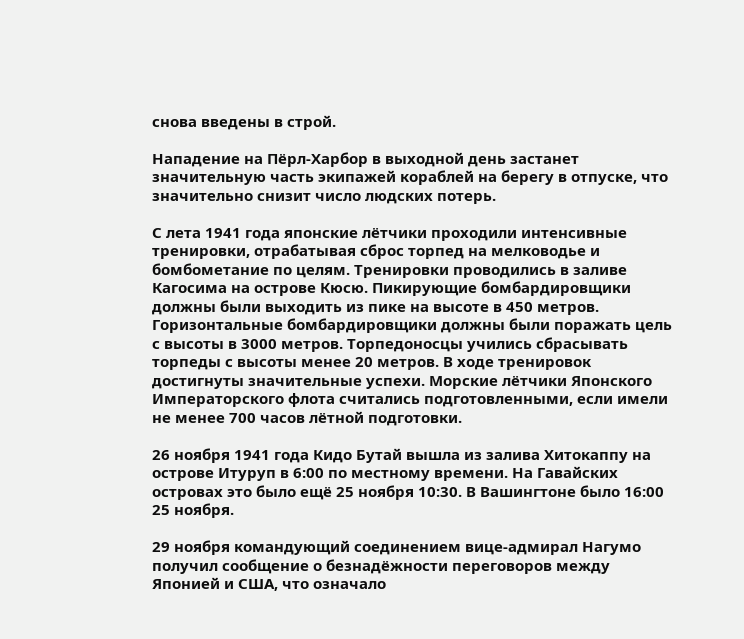снова введены в строй.

Нападение на Пёрл-Харбор в выходной день застанет значительную часть экипажей кораблей на берегу в отпуске, что значительно снизит число людских потерь.

С лета 1941 года японские лётчики проходили интенсивные тренировки, отрабатывая сброс торпед на мелководье и бомбометание по целям. Тренировки проводились в заливе Кагосима на острове Кюсю. Пикирующие бомбардировщики должны были выходить из пике на высоте в 450 метров. Горизонтальные бомбардировщики должны были поражать цель с высоты в 3000 метров. Торпедоносцы учились сбрасывать торпеды с высоты менее 20 метров. В ходе тренировок достигнуты значительные успехи. Морские лётчики Японского Императорского флота считались подготовленными, если имели не менее 700 часов лётной подготовки.

26 ноября 1941 года Кидо Бутай вышла из залива Хитокаппу на острове Итуруп в 6:00 по местному времени. На Гавайских островах это было ещё 25 ноября 10:30. В Вашингтоне было 16:00 25 ноября.

29 ноября командующий соединением вице-адмирал Нагумо получил сообщение о безнадёжности переговоров между Японией и США, что означало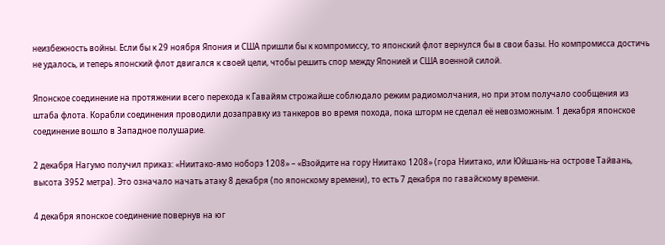неизбежность войны. Если бы к 29 ноября Япония и США пришли бы к компромиссу, то японский флот вернулся бы в свои базы. Но компромисса достичь не удалось, и теперь японский флот двигался к своей цели, чтобы решить спор между Японией и США военной силой.

Японское соединение на протяжении всего перехода к Гавайям строжайше соблюдало режим радиомолчания, но при этом получало сообщения из штаба флота. Корабли соединения проводили дозаправку из танкеров во время похода, пока шторм не сделал её невозможным. 1 декабря японское соединение вошло в Западное полушарие.

2 декабря Нагумо получил приказ: «Ниитако-ямо ноборэ 1208» – «Взойдите на гору Ниитако 1208» (гора Ниитако, или Юйшань-на острове Тайвань, высота 3952 метра). Это означало начать атаку 8 декабря (по японскому времени), то есть 7 декабря по гавайскому времени.

4 декабря японское соединение повернув на юг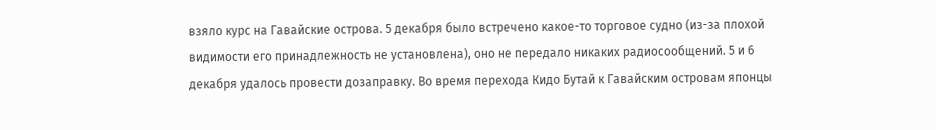взяло курс на Гавайские острова. 5 декабря было встречено какое-то торговое судно (из-за плохой видимости его принадлежность не установлена), оно не передало никаких радиосообщений. 5 и 6 декабря удалось провести дозаправку. Во время перехода Кидо Бутай к Гавайским островам японцы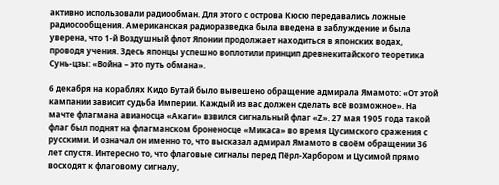активно использовали радиообман. Для этого с острова Кюсю передавались ложные радиосообщения. Американская радиоразведка была введена в заблуждение и была уверена, что 1-й Воздушный флот Японии продолжает находиться в японских водах, проводя учения. Здесь японцы успешно воплотили принцип древнекитайского теоретика Сунь-цзы: «Война – это путь обмана».

6 декабря на кораблях Кидо Бутай было вывешено обращение адмирала Ямамото: «От этой кампании зависит судьба Империи. Каждый из вас должен сделать всё возможное». На мачте флагмана авианосца «Акаги» взвился сигнальный флаг «Z». 27 мая 1905 года такой флаг был поднят на флагманском броненосце «Микаса» во время Цусимского сражения с русскими. И означал он именно то, что высказал адмирал Ямамото в своём обращении 36 лет спустя. Интересно то, что флаговые сигналы перед Пёрл-Харбором и Цусимой прямо восходят к флаговому сигналу,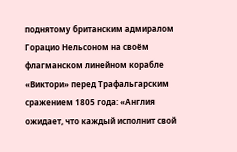поднятому британским адмиралом Горацио Нельсоном на своём флагманском линейном корабле «Виктори» перед Трафальгарским сражением 1805 года: «Англия ожидает, что каждый исполнит свой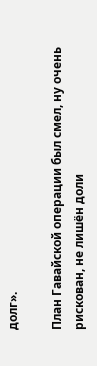долг».

План Гавайской операции был смел, ну очень рискован, не лишён доли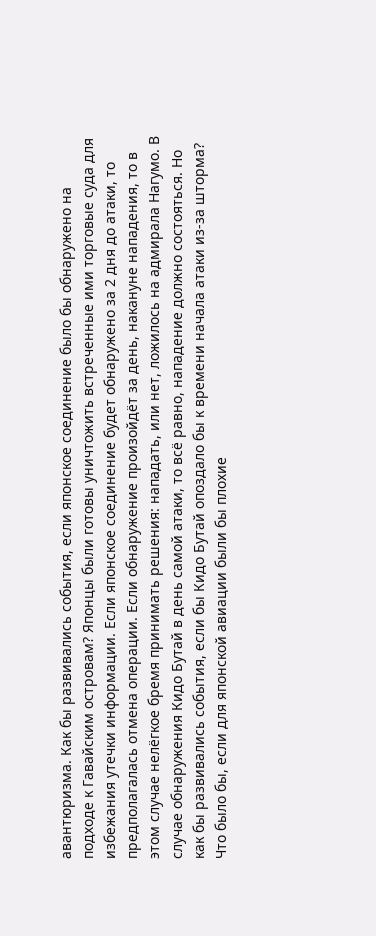авантюризма. Как бы развивались события, если японское соединение было бы обнаружено на подходе к Гавайским островам? Японцы были готовы уничтожить встреченные ими торговые суда для избежания утечки информации. Если японское соединение будет обнаружено за 2 дня до атаки, то предполагалась отмена операции. Если обнаружение произойдёт за день, накануне нападения, то в этом случае нелёгкое бремя принимать решения: нападать, или нет, ложилось на адмирала Нагумо. В случае обнаружения Кидо Бутай в день самой атаки, то всё равно, нападение должно состояться. Но как бы развивались события, если бы Кидо Бутай опоздало бы к времени начала атаки из-за шторма? Что было бы, если для японской авиации были бы плохие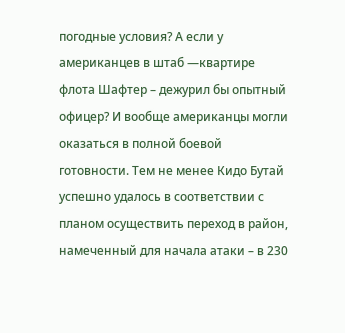погодные условия? А если у американцев в штаб —квартире флота Шафтер – дежурил бы опытный офицер? И вообще американцы могли оказаться в полной боевой готовности. Тем не менее Кидо Бутай успешно удалось в соответствии с планом осуществить переход в район, намеченный для начала атаки – в 230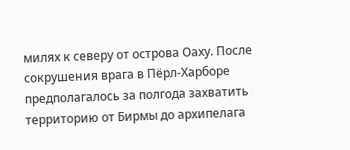милях к северу от острова Оаху. После сокрушения врага в Пёрл-Харборе предполагалось за полгода захватить территорию от Бирмы до архипелага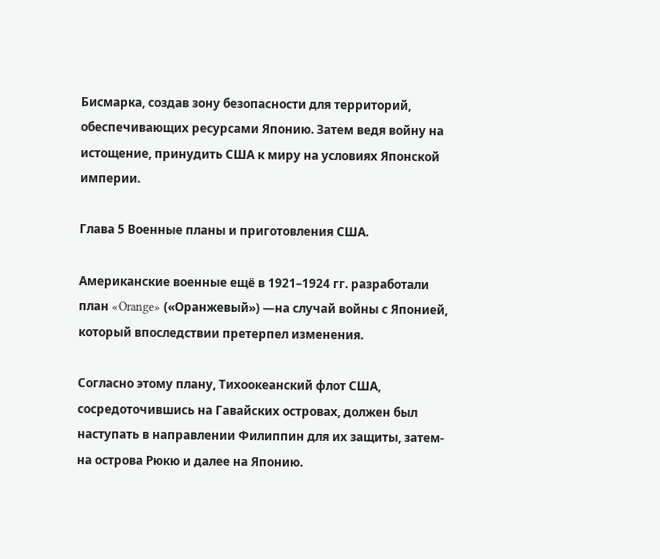Бисмарка, создав зону безопасности для территорий, обеспечивающих ресурсами Японию. Затем ведя войну на истощение, принудить США к миру на условиях Японской империи.

Глава 5 Военные планы и приготовления США.

Американские военные ещё в 1921–1924 гг. разработали план «Orange» («Оранжевый») —на случай войны с Японией, который впоследствии претерпел изменения.

Согласно этому плану, Тихоокеанский флот США, сосредоточившись на Гавайских островах, должен был наступать в направлении Филиппин для их защиты, затем-на острова Рюкю и далее на Японию.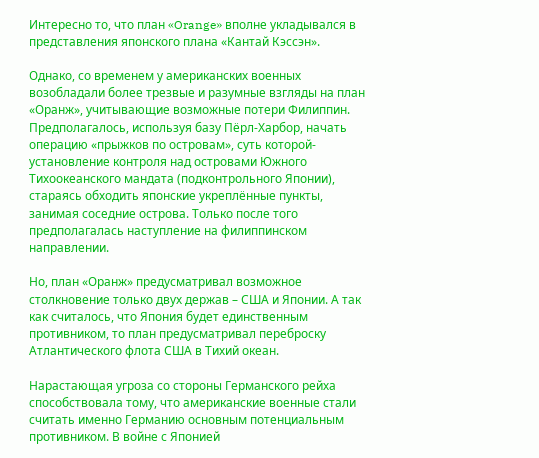Интересно то, что план «Orange» вполне укладывался в представления японского плана «Кантай Кэссэн».

Однако, со временем у американских военных возобладали более трезвые и разумные взгляды на план «Оранж», учитывающие возможные потери Филиппин. Предполагалось, используя базу Пёрл-Харбор, начать операцию «прыжков по островам», суть которой-установление контроля над островами Южного Тихоокеанского мандата (подконтрольного Японии), стараясь обходить японские укреплённые пункты, занимая соседние острова. Только после того предполагалась наступление на филиппинском направлении.

Но, план «Оранж» предусматривал возможное столкновение только двух держав – США и Японии. А так как считалось, что Япония будет единственным противником, то план предусматривал переброску Атлантического флота США в Тихий океан.

Нарастающая угроза со стороны Германского рейха способствовала тому, что американские военные стали считать именно Германию основным потенциальным противником. В войне с Японией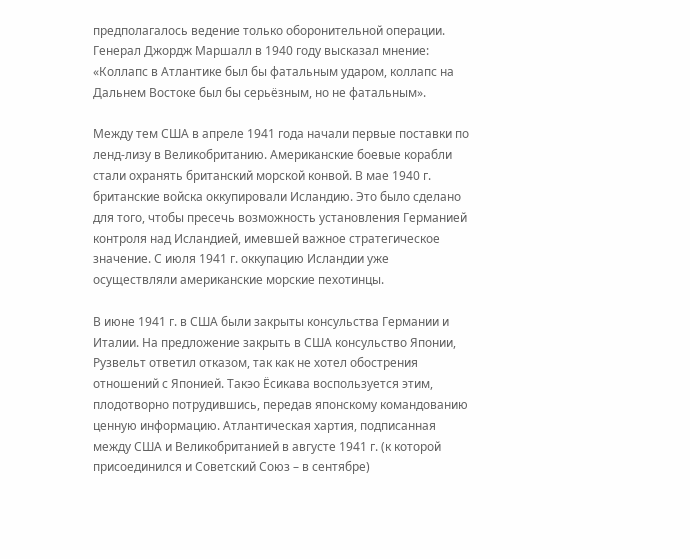предполагалось ведение только оборонительной операции. Генерал Джордж Маршалл в 1940 году высказал мнение: «Коллапс в Атлантике был бы фатальным ударом, коллапс на Дальнем Востоке был бы серьёзным, но не фатальным».

Между тем США в апреле 1941 года начали первые поставки по ленд-лизу в Великобританию. Американские боевые корабли стали охранять британский морской конвой. В мае 1940 г. британские войска оккупировали Исландию. Это было сделано для того, чтобы пресечь возможность установления Германией контроля над Исландией, имевшей важное стратегическое значение. С июля 1941 г. оккупацию Исландии уже осуществляли американские морские пехотинцы.

В июне 1941 г. в США были закрыты консульства Германии и Италии. На предложение закрыть в США консульство Японии, Рузвельт ответил отказом, так как не хотел обострения отношений с Японией. Такэо Ёсикава воспользуется этим, плодотворно потрудившись, передав японскому командованию ценную информацию. Атлантическая хартия, подписанная между США и Великобританией в августе 1941 г. (к которой присоединился и Советский Союз – в сентябре)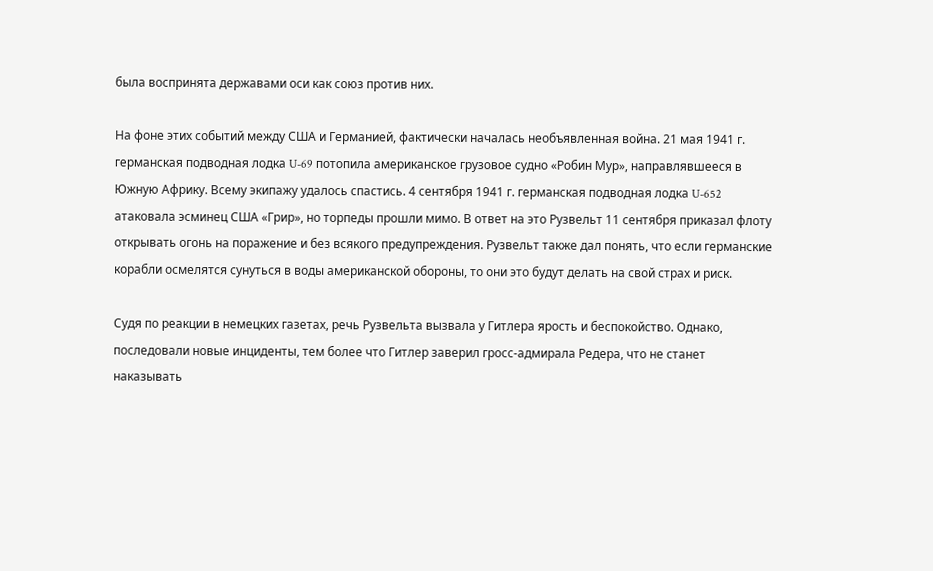была воспринята державами оси как союз против них.

На фоне этих событий между США и Германией, фактически началась необъявленная война. 21 мая 1941 г. германская подводная лодка U-69 потопила американское грузовое судно «Робин Мур», направлявшееся в Южную Африку. Всему экипажу удалось спастись. 4 сентября 1941 г. германская подводная лодка U-652 атаковала эсминец США «Грир», но торпеды прошли мимо. В ответ на это Рузвельт 11 сентября приказал флоту открывать огонь на поражение и без всякого предупреждения. Рузвельт также дал понять, что если германские корабли осмелятся сунуться в воды американской обороны, то они это будут делать на свой страх и риск.

Судя по реакции в немецких газетах, речь Рузвельта вызвала у Гитлера ярость и беспокойство. Однако, последовали новые инциденты, тем более что Гитлер заверил гросс-адмирала Редера, что не станет наказывать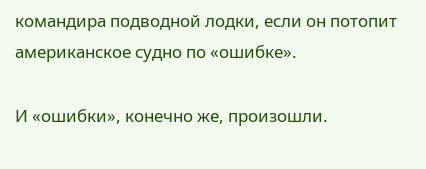командира подводной лодки, если он потопит американское судно по «ошибке».

И «ошибки», конечно же, произошли.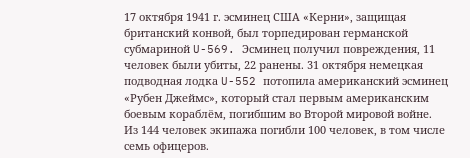17 октября 1941 г. эсминец США «Керни», защищая британский конвой, был торпедирован германской субмариной U-569. Эсминец получил повреждения, 11 человек были убиты, 22 ранены. 31 октября немецкая подводная лодка U-552 потопила американский эсминец «Рубен Джеймс», который стал первым американским боевым кораблём, погибшим во Второй мировой войне. Из 144 человек экипажа погибли 100 человек, в том числе семь офицеров.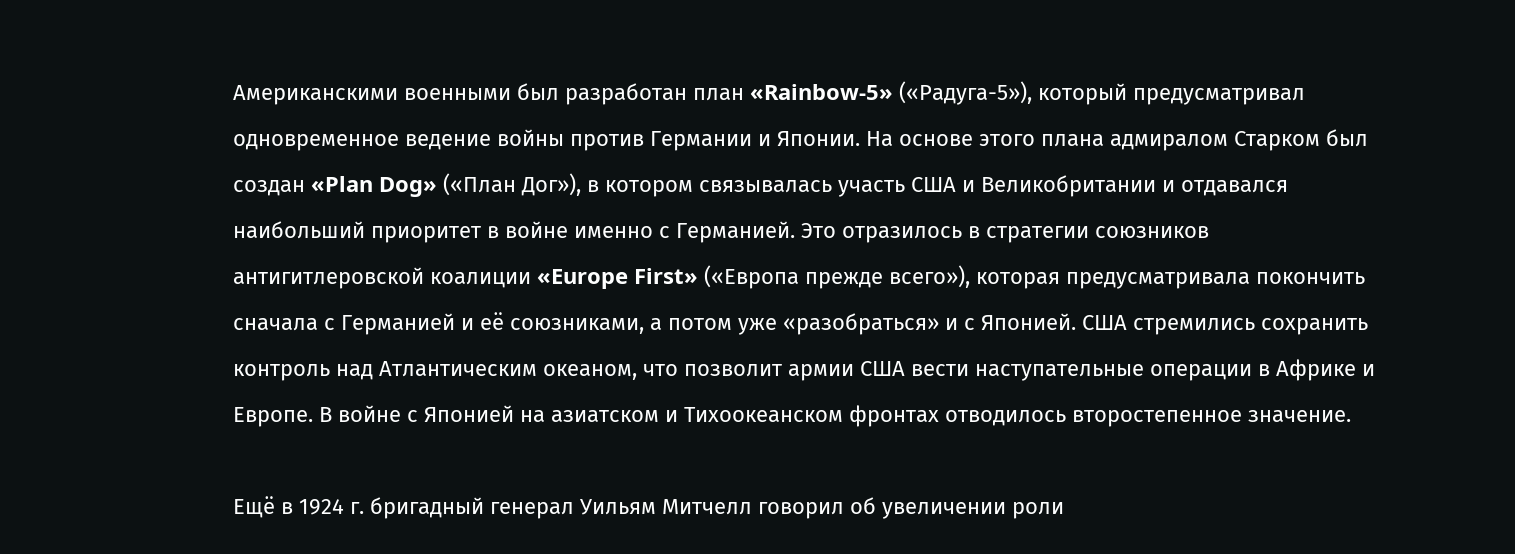Американскими военными был разработан план «Rainbow-5» («Радуга-5»), который предусматривал одновременное ведение войны против Германии и Японии. На основе этого плана адмиралом Старком был создан «Plan Dog» («План Дог»), в котором связывалась участь США и Великобритании и отдавался наибольший приоритет в войне именно с Германией. Это отразилось в стратегии союзников антигитлеровской коалиции «Europe First» («Европа прежде всего»), которая предусматривала покончить сначала с Германией и её союзниками, а потом уже «разобраться» и с Японией. США стремились сохранить контроль над Атлантическим океаном, что позволит армии США вести наступательные операции в Африке и Европе. В войне с Японией на азиатском и Тихоокеанском фронтах отводилось второстепенное значение.

Ещё в 1924 г. бригадный генерал Уильям Митчелл говорил об увеличении роли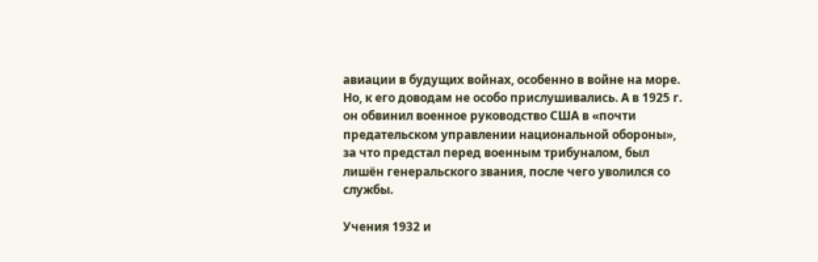авиации в будущих войнах, особенно в войне на море. Но, к его доводам не особо прислушивались. А в 1925 г. он обвинил военное руководство США в «почти предательском управлении национальной обороны», за что предстал перед военным трибуналом, был лишён генеральского звания, после чего уволился со службы.

Учения 1932 и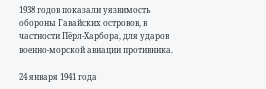1938 годов показали уязвимость обороны Гавайских островов, в частности Пёрл-Харбора, для ударов военно-морской авиации противника.

24 января 1941 года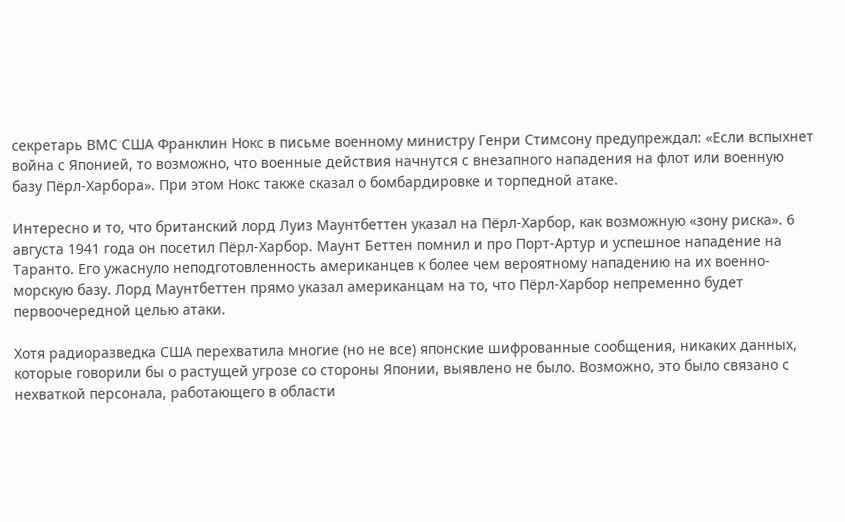секретарь ВМС США Франклин Нокс в письме военному министру Генри Стимсону предупреждал: «Если вспыхнет война с Японией, то возможно, что военные действия начнутся с внезапного нападения на флот или военную базу Пёрл-Харбора». При этом Нокс также сказал о бомбардировке и торпедной атаке.

Интересно и то, что британский лорд Луиз Маунтбеттен указал на Пёрл-Харбор, как возможную «зону риска». 6 августа 1941 года он посетил Пёрл-Харбор. Маунт Беттен помнил и про Порт-Артур и успешное нападение на Таранто. Его ужаснуло неподготовленность американцев к более чем вероятному нападению на их военно-морскую базу. Лорд Маунтбеттен прямо указал американцам на то, что Пёрл-Харбор непременно будет первоочередной целью атаки.

Хотя радиоразведка США перехватила многие (но не все) японские шифрованные сообщения, никаких данных, которые говорили бы о растущей угрозе со стороны Японии, выявлено не было. Возможно, это было связано с нехваткой персонала, работающего в области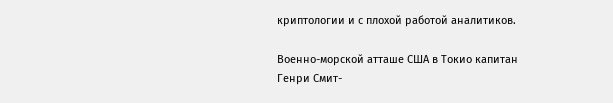криптологии и с плохой работой аналитиков.

Военно-морской атташе США в Токио капитан Генри Смит-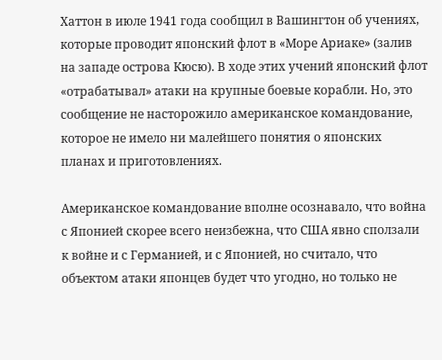Хаттон в июле 1941 года сообщил в Вашингтон об учениях, которые проводит японский флот в «Море Ариаке» (залив на западе острова Кюсю). В ходе этих учений японский флот «отрабатывал» атаки на крупные боевые корабли. Но, это сообщение не насторожило американское командование, которое не имело ни малейшего понятия о японских планах и приготовлениях.

Американское командование вполне осознавало, что война с Японией скорее всего неизбежна, что США явно сползали к войне и с Германией, и с Японией, но считало, что объектом атаки японцев будет что угодно, но только не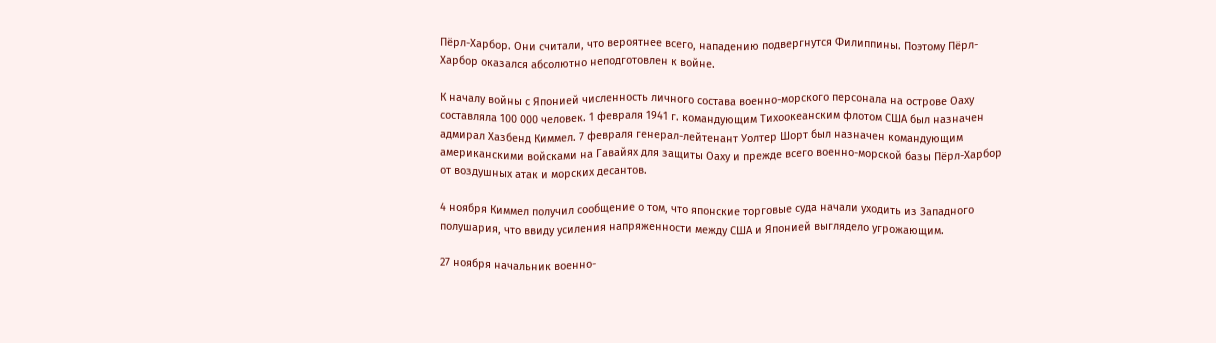Пёрл-Харбор. Они считали, что вероятнее всего, нападению подвергнутся Филиппины. Поэтому Пёрл-Харбор оказался абсолютно неподготовлен к войне.

К началу войны с Японией численность личного состава военно-морского персонала на острове Оаху составляла 100 000 человек. 1 февраля 1941 г. командующим Тихоокеанским флотом США был назначен адмирал Хазбенд Киммел. 7 февраля генерал-лейтенант Уолтер Шорт был назначен командующим американскими войсками на Гавайях для защиты Оаху и прежде всего военно-морской базы Пёрл-Харбор от воздушных атак и морских десантов.

4 ноября Киммел получил сообщение о том, что японские торговые суда начали уходить из Западного полушария, что ввиду усиления напряженности между США и Японией выглядело угрожающим.

27 ноября начальник военно-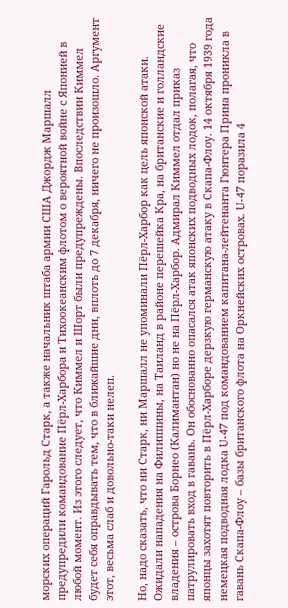морских операций Гарольд Старк, а также начальник штаба армии США Джордж Маршалл предупредили командование Пёрл-Харбора и Тихоокеанским флотом о вероятной войне с Японией в любой момент. Из этого следует, что Киммел и Шорт были предупреждены. Впоследствии Киммел будет себя оправдывать тем, что в ближайшие дни, вплоть до 7 декабря, ничего не произошло. Аргумент этот, весьма слаб и довольно-таки нелеп.

Но, надо сказать, что ни Старк, ни Маршалл не упоминали Пёрл-Харбор как цель японской атаки. Ожидали нападения на Филиппины, на Таиланд в районе перешейка Кра, на британские и голландские владения – острова Борнео (Калимантан) но не на Пёрл-Харбор. Адмирал Киммел отдал приказ патрулировать вход в гавань. Он обоснованно опасался атак японских подводных лодок, полагая, что японцы захотят повторить в Пёрл-Харборе дерзкую германскую атаку в Скапа-Флоу. 14 октября 1939 года немецкая подводная лодка U-47 под командованием капитана-лейтенанта Гюнтера Прина проникла в гавань Скапа-Флоу – базы британского флота на Оркнейских островах. U-47 поразила 4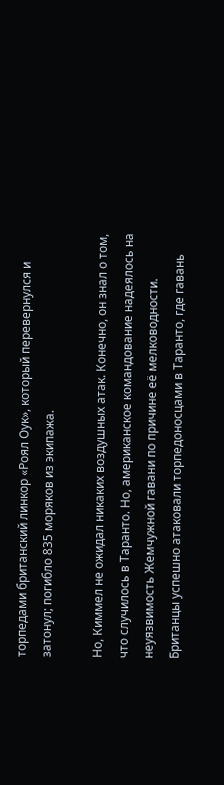торпедами британский линкор «Роял Оук», который перевернулся и затонул; погибло 835 моряков из экипажа.

Но, Киммел не ожидал никаких воздушных атак. Конечно, он знал о том, что случилось в Таранто. Но, американское командование надеялось на неуязвимость Жемчужной гавани по причине её мелководности. Британцы успешно атаковали торпедоносцами в Таранто, где гавань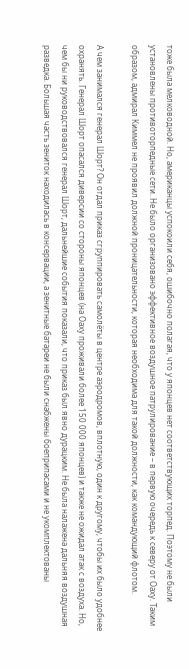тоже была мелководной. Но, американцы успокоили себя, ошибочно полагая, что у японцев нет соответствующих торпед. Поэтому не были установлены противоторпедные сети. Не было организовано эффективное воздушное патрулирование – в первую очередь к северу от Оаху. Таким образом, адмирал Киммел не проявил должной проницательности, которая необходима для такой должности, как командующий флотом.

А чем занимался генерал Шорт? Он отдал приказ сгруппировать самолёты в центре аэродромов, вплотную, один к другому, чтобы их было удобнее охранять. Генерал Шорт опасался диверсии со стороны японцев (на Оаху проживали более 150 000 японцев) и также не ожидал атак с воздуха. Но, чем бы ни руководствовался генерал Шорт, дальнейшие события показали, что приказ был явно дурацким. Не была налажена дальняя воздушная разведка. Большая часть зениток находилась в консервации, а зенитные батареи не были снабжены боеприпасами и не укомплектованы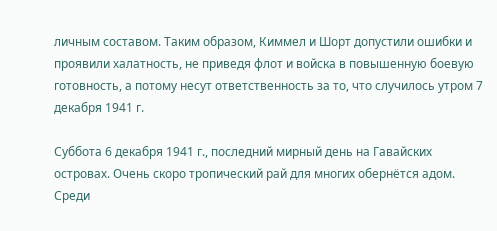личным составом. Таким образом, Киммел и Шорт допустили ошибки и проявили халатность, не приведя флот и войска в повышенную боевую готовность, а потому несут ответственность за то, что случилось утром 7 декабря 1941 г.

Суббота 6 декабря 1941 г., последний мирный день на Гавайских островах. Очень скоро тропический рай для многих обернётся адом. Среди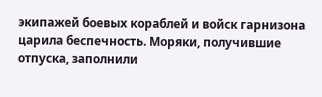экипажей боевых кораблей и войск гарнизона царила беспечность. Моряки, получившие отпуска, заполнили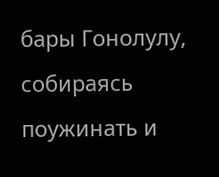бары Гонолулу, собираясь поужинать и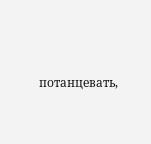потанцевать,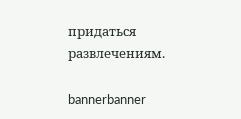придаться развлечениям.

bannerbanner